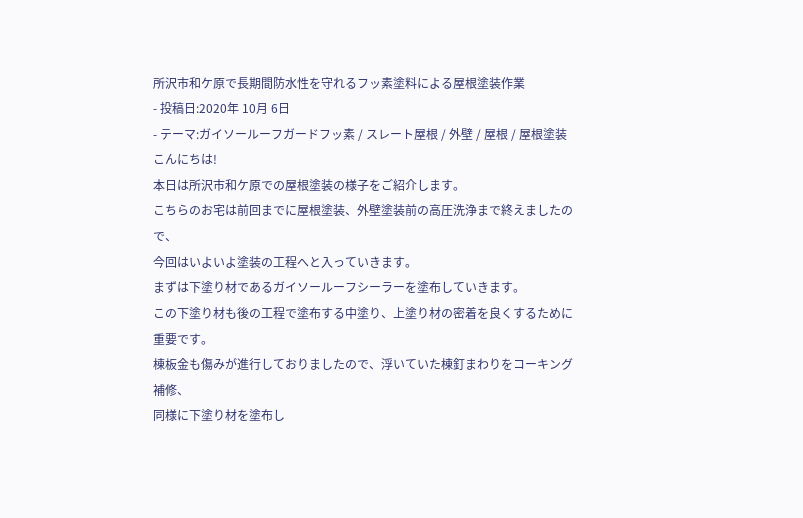所沢市和ケ原で長期間防水性を守れるフッ素塗料による屋根塗装作業
- 投稿日:2020年 10月 6日
- テーマ:ガイソールーフガードフッ素 / スレート屋根 / 外壁 / 屋根 / 屋根塗装
こんにちは!
本日は所沢市和ケ原での屋根塗装の様子をご紹介します。
こちらのお宅は前回までに屋根塗装、外壁塗装前の高圧洗浄まで終えましたので、
今回はいよいよ塗装の工程へと入っていきます。
まずは下塗り材であるガイソールーフシーラーを塗布していきます。
この下塗り材も後の工程で塗布する中塗り、上塗り材の密着を良くするために重要です。
棟板金も傷みが進行しておりましたので、浮いていた棟釘まわりをコーキング補修、
同様に下塗り材を塗布し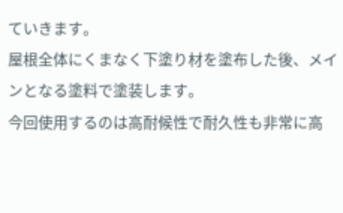ていきます。
屋根全体にくまなく下塗り材を塗布した後、メインとなる塗料で塗装します。
今回使用するのは高耐候性で耐久性も非常に高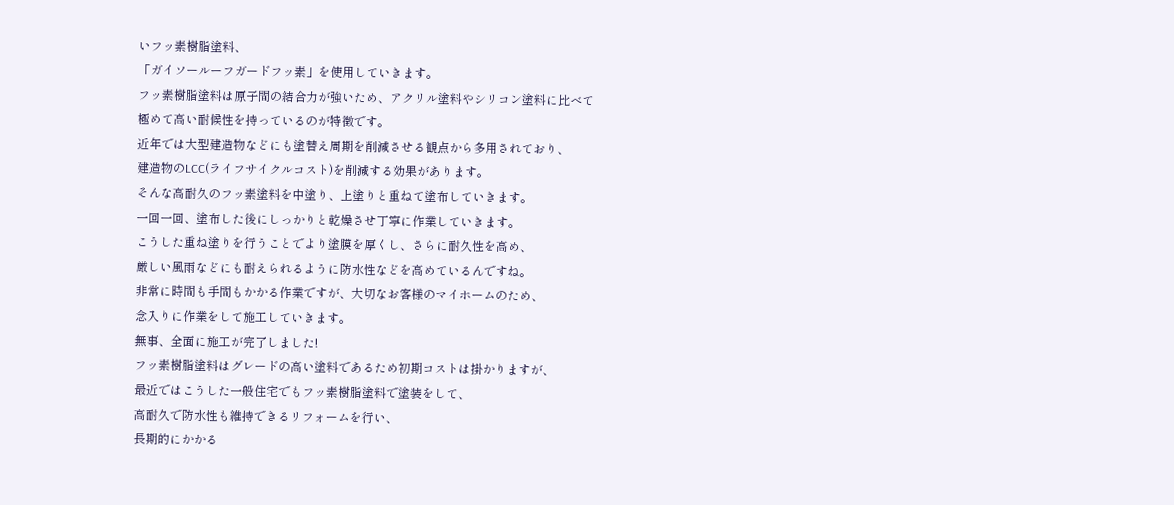いフッ素樹脂塗料、
「ガイソールーフガードフッ素」を使用していきます。
フッ素樹脂塗料は原子間の結合力が強いため、アクリル塗料やシリコン塗料に比べて
極めて高い耐候性を持っているのが特徴です。
近年では大型建造物などにも塗替え周期を削減させる観点から多用されており、
建造物のLCC(ライフサイクルコスト)を削減する効果があります。
そんな高耐久のフッ素塗料を中塗り、上塗りと重ねて塗布していきます。
一回一回、塗布した後にしっかりと乾燥させ丁寧に作業していきます。
こうした重ね塗りを行うことでより塗膜を厚くし、さらに耐久性を高め、
厳しい風雨などにも耐えられるように防水性などを高めているんですね。
非常に時間も手間もかかる作業ですが、大切なお客様のマイホームのため、
念入りに作業をして施工していきます。
無事、全面に施工が完了しました!
フッ素樹脂塗料はグレードの高い塗料であるため初期コストは掛かりますが、
最近ではこうした一般住宅でもフッ素樹脂塗料で塗装をして、
高耐久で防水性も維持できるリフォームを行い、
長期的にかかる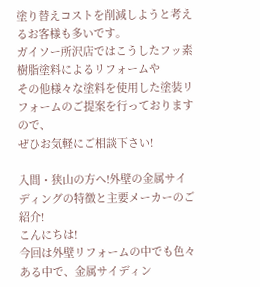塗り替えコストを削減しようと考えるお客様も多いです。
ガイソー所沢店ではこうしたフッ素樹脂塗料によるリフォームや
その他様々な塗料を使用した塗装リフォームのご提案を行っておりますので、
ぜひお気軽にご相談下さい!

入間・狭山の方へ!外壁の金属サイディングの特徴と主要メーカーのご紹介!
こんにちは!
今回は外壁リフォームの中でも色々ある中で、金属サイディン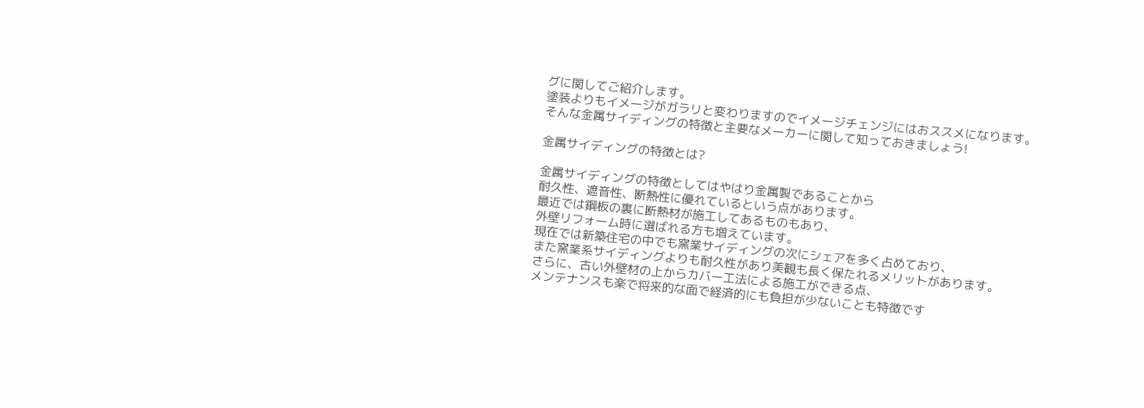グに関してご紹介します。
塗装よりもイメージがガラリと変わりますのでイメージチェンジにはおススメになります。
そんな金属サイディングの特徴と主要なメーカーに関して知っておきましょう!

金属サイディングの特徴とは?

金属サイディングの特徴としてはやはり金属製であることから
耐久性、遮音性、断熱性に優れているという点があります。
最近では鋼板の裏に断熱材が施工してあるものもあり、
外壁リフォーム時に選ばれる方も増えています。
現在では新築住宅の中でも窯業サイディングの次にシェアを多く占めており、
また窯業系サイディングよりも耐久性があり美観も長く保たれるメリットがあります。
さらに、古い外壁材の上からカバー工法による施工ができる点、
メンテナンスも楽で将来的な面で経済的にも負担が少ないことも特徴です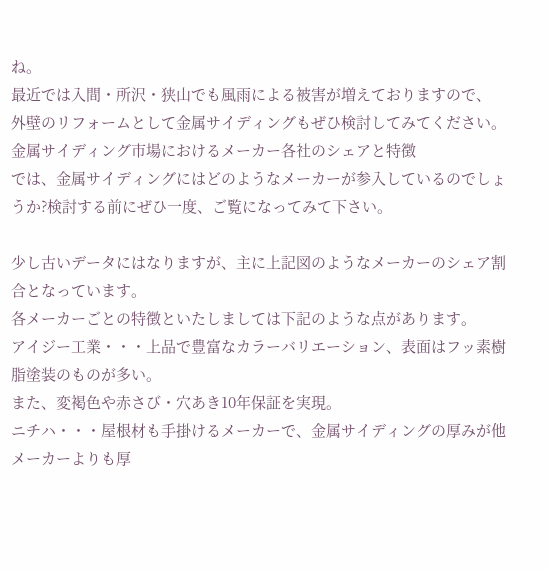ね。
最近では入間・所沢・狭山でも風雨による被害が増えておりますので、
外壁のリフォームとして金属サイディングもぜひ検討してみてください。
金属サイディング市場におけるメーカー各社のシェアと特徴
では、金属サイディングにはどのようなメーカーが参入しているのでしょうか?検討する前にぜひ一度、ご覧になってみて下さい。

少し古いデータにはなりますが、主に上記図のようなメーカーのシェア割合となっています。
各メーカーごとの特徴といたしましては下記のような点があります。
アイジー工業・・・上品で豊富なカラーバリエーション、表面はフッ素樹脂塗装のものが多い。
また、変褐色や赤さび・穴あき10年保証を実現。
ニチハ・・・屋根材も手掛けるメーカーで、金属サイディングの厚みが他メーカーよりも厚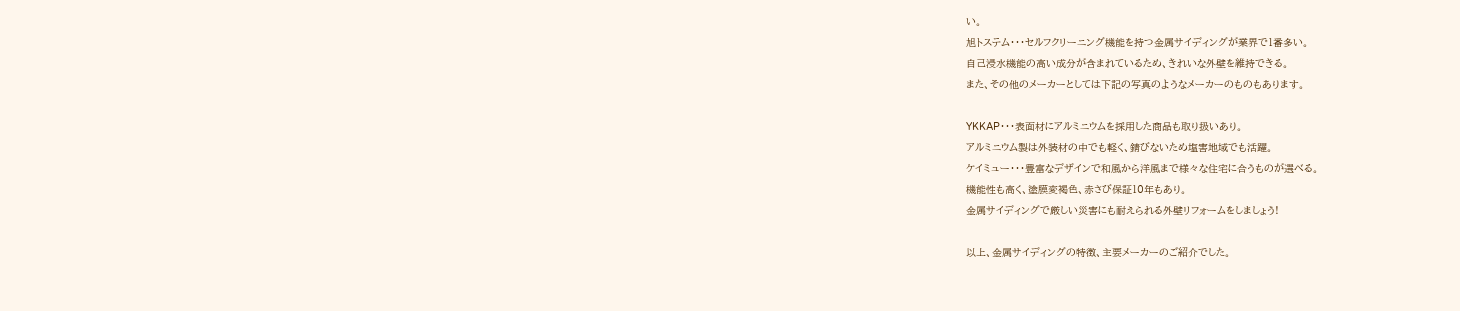い。
旭トステム・・・セルフクリーニング機能を持つ金属サイディングが業界で1番多い。
自己浸水機能の高い成分が含まれているため、きれいな外壁を維持できる。
また、その他のメーカーとしては下記の写真のようなメーカーのものもあります。

YKKAP・・・表面材にアルミニウムを採用した商品も取り扱いあり。
アルミニウム製は外装材の中でも軽く、錆びないため塩害地域でも活躍。
ケイミュー・・・豊富なデザインで和風から洋風まで様々な住宅に合うものが選べる。
機能性も高く、塗膜変褐色、赤さび保証10年もあり。
金属サイディングで厳しい災害にも耐えられる外壁リフォームをしましょう!

以上、金属サイディングの特徴、主要メーカーのご紹介でした。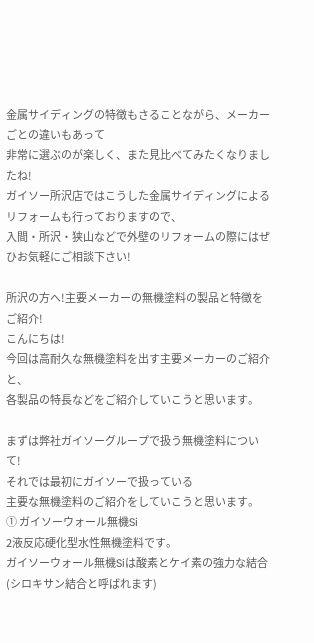金属サイディングの特徴もさることながら、メーカーごとの違いもあって
非常に選ぶのが楽しく、また見比べてみたくなりましたね!
ガイソー所沢店ではこうした金属サイディングによるリフォームも行っておりますので、
入間・所沢・狭山などで外壁のリフォームの際にはぜひお気軽にご相談下さい!

所沢の方へ!主要メーカーの無機塗料の製品と特徴をご紹介!
こんにちは!
今回は高耐久な無機塗料を出す主要メーカーのご紹介と、
各製品の特長などをご紹介していこうと思います。

まずは弊社ガイソーグループで扱う無機塗料について!
それでは最初にガイソーで扱っている
主要な無機塗料のご紹介をしていこうと思います。
① ガイソーウォール無機Si
2液反応硬化型水性無機塗料です。
ガイソーウォール無機Siは酸素とケイ素の強力な結合(シロキサン結合と呼ばれます)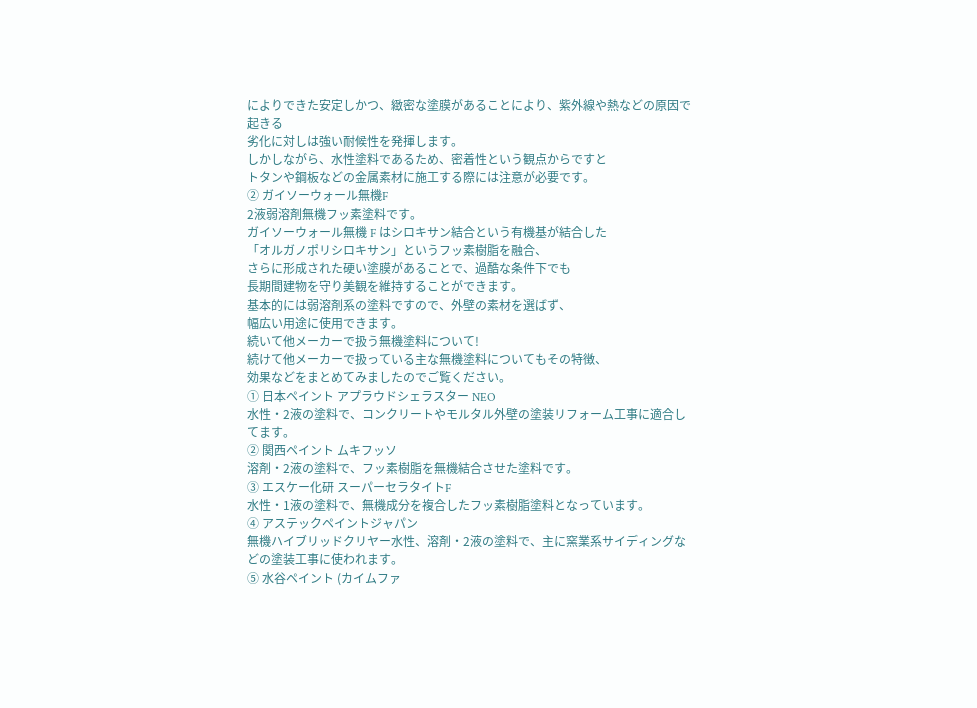によりできた安定しかつ、緻密な塗膜があることにより、紫外線や熱などの原因で起きる
劣化に対しは強い耐候性を発揮します。
しかしながら、水性塗料であるため、密着性という観点からですと
トタンや鋼板などの金属素材に施工する際には注意が必要です。
② ガイソーウォール無機F
2液弱溶剤無機フッ素塗料です。
ガイソーウォール無機 F はシロキサン結合という有機基が結合した
「オルガノポリシロキサン」というフッ素樹脂を融合、
さらに形成された硬い塗膜があることで、過酷な条件下でも
長期間建物を守り美観を維持することができます。
基本的には弱溶剤系の塗料ですので、外壁の素材を選ばず、
幅広い用途に使用できます。
続いて他メーカーで扱う無機塗料について!
続けて他メーカーで扱っている主な無機塗料についてもその特徴、
効果などをまとめてみましたのでご覧ください。
① 日本ペイント アプラウドシェラスター NEO
水性・2液の塗料で、コンクリートやモルタル外壁の塗装リフォーム工事に適合してます。
② 関西ペイント ムキフッソ
溶剤・2液の塗料で、フッ素樹脂を無機結合させた塗料です。
③ エスケー化研 スーパーセラタイトF
水性・1液の塗料で、無機成分を複合したフッ素樹脂塗料となっています。
④ アステックペイントジャパン
無機ハイブリッドクリヤー水性、溶剤・2液の塗料で、主に窯業系サイディングなどの塗装工事に使われます。
⑤ 水谷ペイント (カイムファ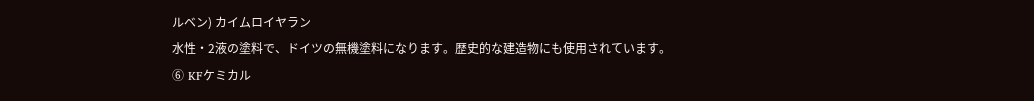ルベン) カイムロイヤラン
水性・2液の塗料で、ドイツの無機塗料になります。歴史的な建造物にも使用されています。
⑥ KFケミカル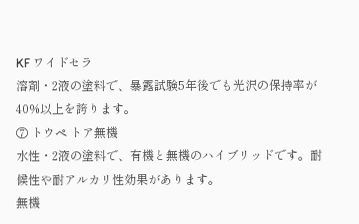KF ワイドセラ
溶剤・2液の塗料で、暴露試験5年後でも光沢の保持率が40%以上を誇ります。
⑦ トウペ トア無機
水性・2液の塗料で、有機と無機のハイブリッドです。耐候性や耐アルカリ性効果があります。
無機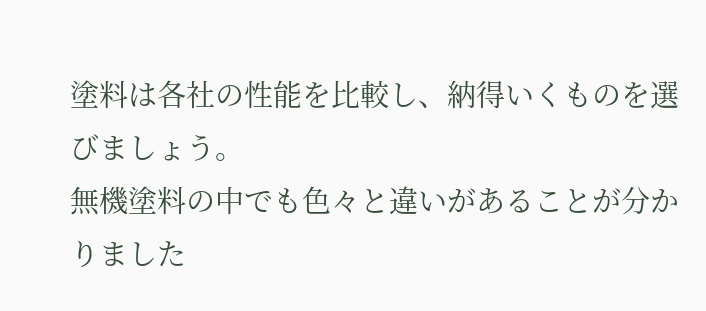塗料は各社の性能を比較し、納得いくものを選びましょう。
無機塗料の中でも色々と違いがあることが分かりました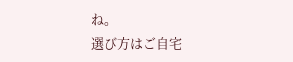ね。
選び方はご自宅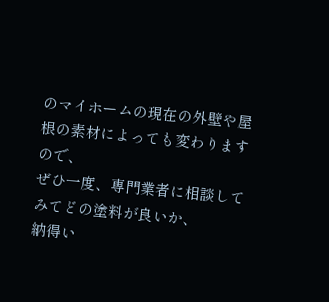のマイホームの現在の外壁や屋根の素材によっても変わりますので、
ぜひ一度、専門業者に相談してみてどの塗料が良いか、
納得い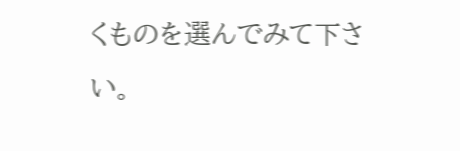くものを選んでみて下さい。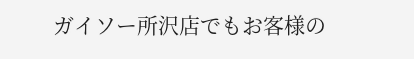ガイソー所沢店でもお客様の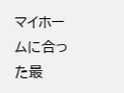マイホームに合った最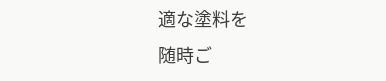適な塗料を
随時ご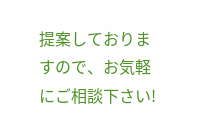提案しておりますので、お気軽にご相談下さい!